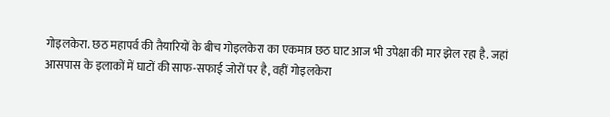गोइलकेरा. छठ महापर्व की तैयारियों के बीच गोइलकेरा का एकमात्र छठ घाट आज भी उपेक्षा की मार झेल रहा है. जहां आसपास के इलाकों में घाटों की साफ-सफाई जोरों पर है, वहीं गोइलकेरा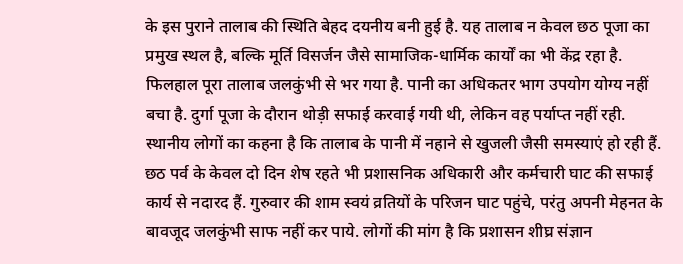के इस पुराने तालाब की स्थिति बेहद दयनीय बनी हुई है. यह तालाब न केवल छठ पूजा का प्रमुख स्थल है, बल्कि मूर्ति विसर्जन जैसे सामाजिक-धार्मिक कार्यों का भी केंद्र रहा है. फिलहाल पूरा तालाब जलकुंभी से भर गया है. पानी का अधिकतर भाग उपयोग योग्य नहीं बचा है. दुर्गा पूजा के दौरान थोड़ी सफाई करवाई गयी थी, लेकिन वह पर्याप्त नहीं रही. स्थानीय लोगों का कहना है कि तालाब के पानी में नहाने से खुजली जैसी समस्याएं हो रही हैं. छठ पर्व के केवल दो दिन शेष रहते भी प्रशासनिक अधिकारी और कर्मचारी घाट की सफाई कार्य से नदारद हैं. गुरुवार की शाम स्वयं व्रतियों के परिजन घाट पहुंचे, परंतु अपनी मेहनत के बावजूद जलकुंभी साफ नहीं कर पाये. लोगों की मांग है कि प्रशासन शीघ्र संज्ञान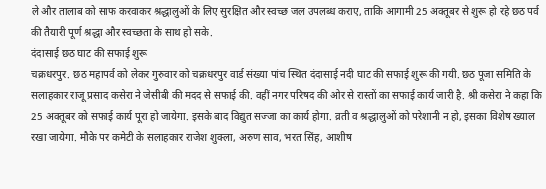ले और तालाब को साफ करवाकर श्रद्धालुओं के लिए सुरक्षित और स्वच्छ जल उपलब्ध कराए, ताकि आगामी 25 अक्तूबर से शुरू हो रहे छठ पर्व की तैयारी पूर्ण श्रद्धा और स्वच्छता के साथ हो सके.
दंदासाई छठ घाट की सफाई शुरू
चक्रधरपुर. छठ महापर्व को लेकर गुरुवार को चक्रधरपुर वार्ड संख्या पांच स्थित दंदासाई नदी घाट की सफाई शुरू की गयी. छठ पूजा समिति के सलाहकार राजू प्रसाद कसेरा ने जेसीबी की मदद से सफाई की. वहीं नगर परिषद की ओर से रास्तों का सफाई कार्य जारी है. श्री कसेरा ने कहा कि 25 अक्तूबर को सफाई कार्य पूरा हो जायेगा. इसके बाद विद्युत सज्जा का कार्य होगा. व्रती व श्रद्धालुओं को परेशानी न हो, इसका विशेष ख्याल रखा जायेगा. मौके पर कमेटी के सलाहकार राजेश शुक्ला, अरुण साव, भरत सिंह, आशीष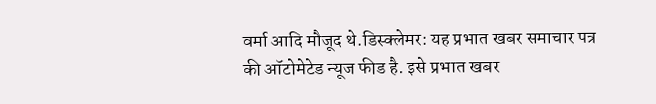वर्मा आदि मौजूद थे.डिस्क्लेमर: यह प्रभात खबर समाचार पत्र की ऑटोमेटेड न्यूज फीड है. इसे प्रभात खबर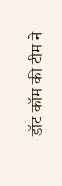डॉट कॉम की टीम ने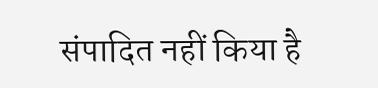संपादित नहीं किया है